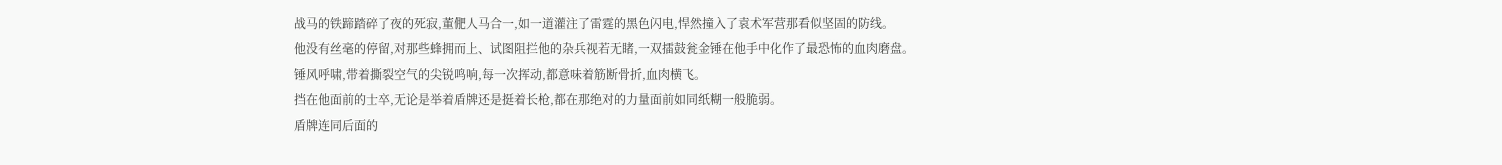战马的铁蹄踏碎了夜的死寂,董俷人马合一,如一道灌注了雷霆的黑色闪电,悍然撞入了袁术军营那看似坚固的防线。
他没有丝毫的停留,对那些蜂拥而上、试图阻拦他的杂兵视若无睹,一双擂鼓瓮金锤在他手中化作了最恐怖的血肉磨盘。
锤风呼啸,带着撕裂空气的尖锐鸣响,每一次挥动,都意味着筋断骨折,血肉横飞。
挡在他面前的士卒,无论是举着盾牌还是挺着长枪,都在那绝对的力量面前如同纸糊一般脆弱。
盾牌连同后面的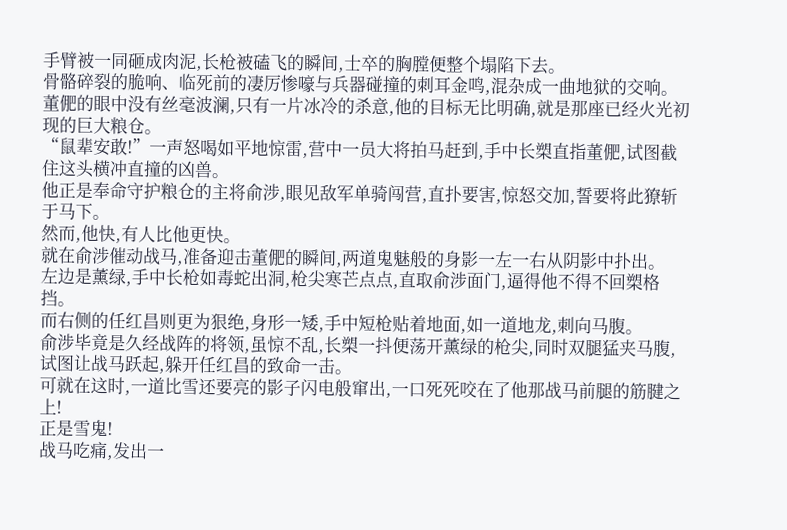手臂被一同砸成肉泥,长枪被磕飞的瞬间,士卒的胸膛便整个塌陷下去。
骨骼碎裂的脆响、临死前的凄厉惨嚎与兵器碰撞的刺耳金鸣,混杂成一曲地狱的交响。
董俷的眼中没有丝毫波澜,只有一片冰冷的杀意,他的目标无比明确,就是那座已经火光初现的巨大粮仓。
“鼠辈安敢!”一声怒喝如平地惊雷,营中一员大将拍马赶到,手中长槊直指董俷,试图截住这头横冲直撞的凶兽。
他正是奉命守护粮仓的主将俞涉,眼见敌军单骑闯营,直扑要害,惊怒交加,誓要将此獠斩于马下。
然而,他快,有人比他更快。
就在俞涉催动战马,准备迎击董俷的瞬间,两道鬼魅般的身影一左一右从阴影中扑出。
左边是薰绿,手中长枪如毒蛇出洞,枪尖寒芒点点,直取俞涉面门,逼得他不得不回槊格挡。
而右侧的任红昌则更为狠绝,身形一矮,手中短枪贴着地面,如一道地龙,刺向马腹。
俞涉毕竟是久经战阵的将领,虽惊不乱,长槊一抖便荡开薰绿的枪尖,同时双腿猛夹马腹,试图让战马跃起,躲开任红昌的致命一击。
可就在这时,一道比雪还要亮的影子闪电般窜出,一口死死咬在了他那战马前腿的筋腱之上!
正是雪鬼!
战马吃痛,发出一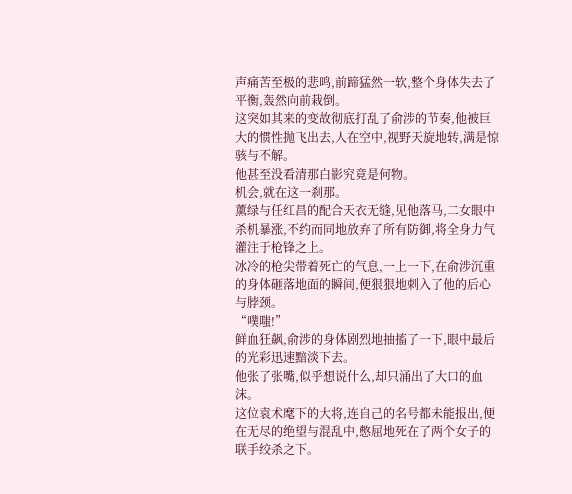声痛苦至极的悲鸣,前蹄猛然一软,整个身体失去了平衡,轰然向前栽倒。
这突如其来的变故彻底打乱了俞涉的节奏,他被巨大的惯性抛飞出去,人在空中,视野天旋地转,满是惊骇与不解。
他甚至没看清那白影究竟是何物。
机会,就在这一刹那。
薰绿与任红昌的配合天衣无缝,见他落马,二女眼中杀机暴涨,不约而同地放弃了所有防御,将全身力气灌注于枪锋之上。
冰冷的枪尖带着死亡的气息,一上一下,在俞涉沉重的身体砸落地面的瞬间,便狠狠地刺入了他的后心与脖颈。
“噗嗤!”
鲜血狂飙,俞涉的身体剧烈地抽搐了一下,眼中最后的光彩迅速黯淡下去。
他张了张嘴,似乎想说什么,却只涌出了大口的血沫。
这位袁术麾下的大将,连自己的名号都未能报出,便在无尽的绝望与混乱中,憋屈地死在了两个女子的联手绞杀之下。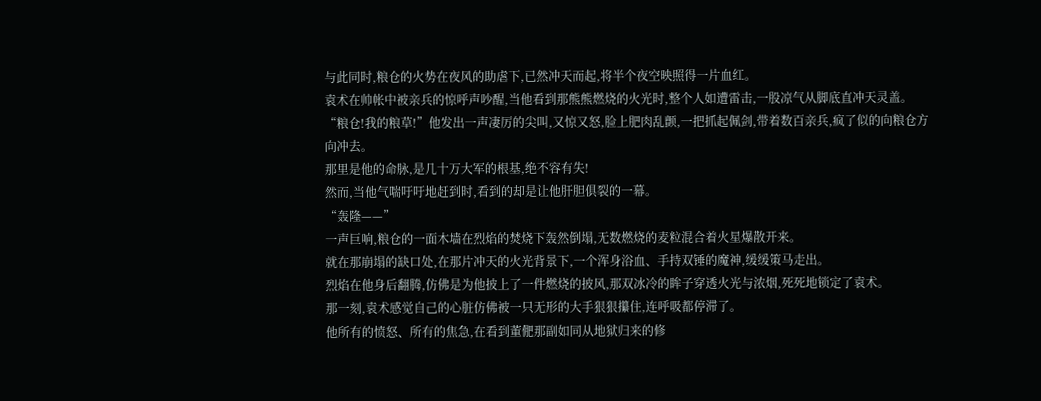与此同时,粮仓的火势在夜风的助虐下,已然冲天而起,将半个夜空映照得一片血红。
袁术在帅帐中被亲兵的惊呼声吵醒,当他看到那熊熊燃烧的火光时,整个人如遭雷击,一股凉气从脚底直冲天灵盖。
“粮仓!我的粮草!”他发出一声凄厉的尖叫,又惊又怒,脸上肥肉乱颤,一把抓起佩剑,带着数百亲兵,疯了似的向粮仓方向冲去。
那里是他的命脉,是几十万大军的根基,绝不容有失!
然而,当他气喘吁吁地赶到时,看到的却是让他肝胆俱裂的一幕。
“轰隆——”
一声巨响,粮仓的一面木墙在烈焰的焚烧下轰然倒塌,无数燃烧的麦粒混合着火星爆散开来。
就在那崩塌的缺口处,在那片冲天的火光背景下,一个浑身浴血、手持双锤的魔神,缓缓策马走出。
烈焰在他身后翻腾,仿佛是为他披上了一件燃烧的披风,那双冰冷的眸子穿透火光与浓烟,死死地锁定了袁术。
那一刻,袁术感觉自己的心脏仿佛被一只无形的大手狠狠攥住,连呼吸都停滞了。
他所有的愤怒、所有的焦急,在看到董俷那副如同从地狱归来的修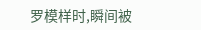罗模样时,瞬间被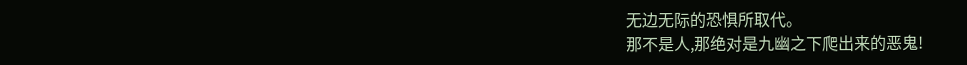无边无际的恐惧所取代。
那不是人,那绝对是九幽之下爬出来的恶鬼!